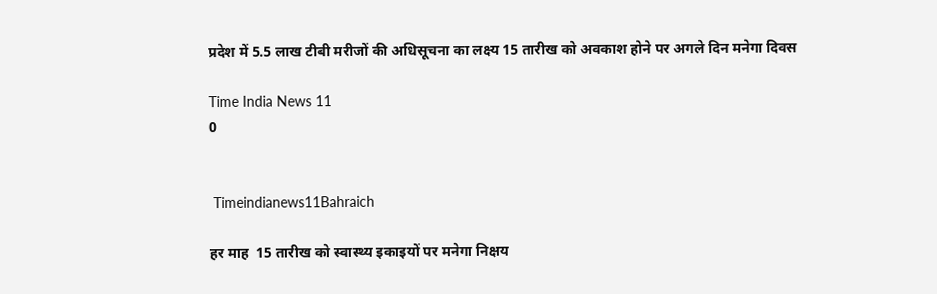प्रदेश में 5.5 लाख टीबी मरीजों की अधिसूचना का लक्ष्य 15 तारीख को अवकाश होने पर अगले दिन मनेगा दिवस

Time India News 11
0


 Timeindianews11Bahraich

हर माह  15 तारीख को स्वास्थ्य इकाइयों पर मनेगा निक्षय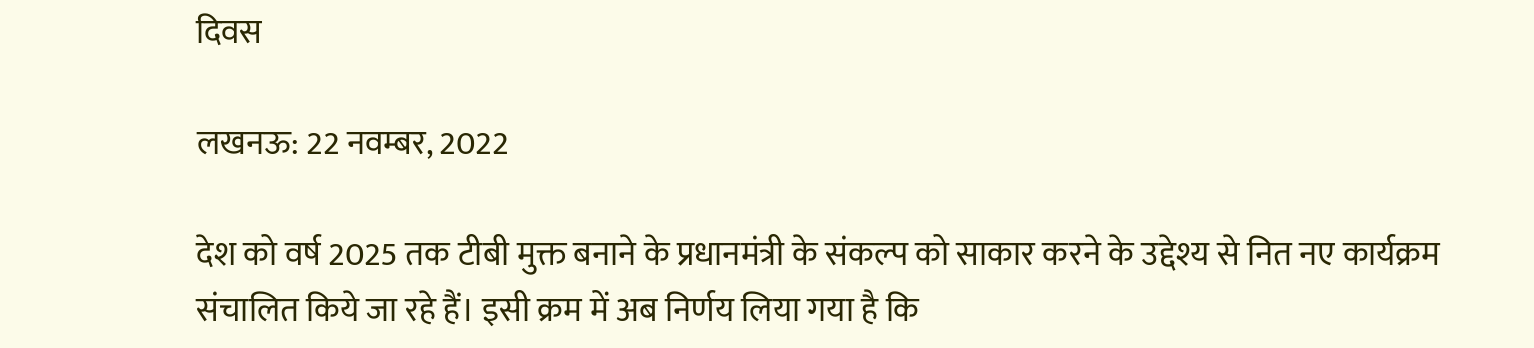दिवस

लखनऊ: 22 नवम्बर, 2022

देश को वर्ष 2025 तक टीबी मुक्त बनाने के प्रधानमंत्री के संकल्प को साकार करने के उद्देश्य से नित नए कार्यक्रम संचालित किये जा रहे हैं। इसी क्रम में अब निर्णय लिया गया है कि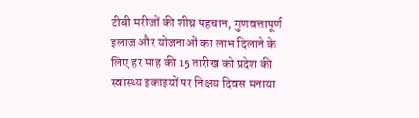टीबी मरीजों की शीघ्र पहचान, गुणवत्तापूर्ण इलाज और योजनाओं का लाभ दिलाने के लिए हर माह की 15 तारीख को प्रदेश की स्वास्थ्य इकाइयों पर निक्षय दिवस मनाया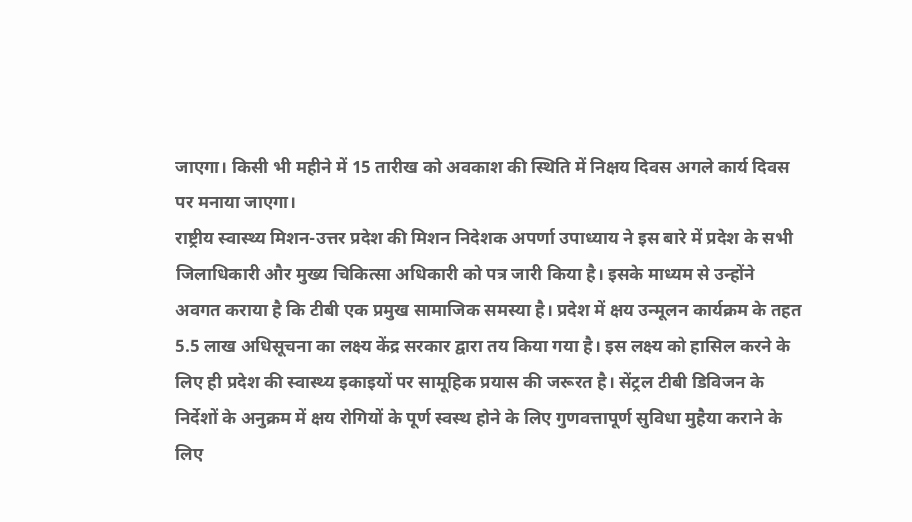जाएगा। किसी भी महीने में 15 तारीख को अवकाश की स्थिति में निक्षय दिवस अगले कार्य दिवस पर मनाया जाएगा।
राष्ट्रीय स्वास्थ्य मिशन-उत्तर प्रदेश की मिशन निदेशक अपर्णा उपाध्याय ने इस बारे में प्रदेश के सभी जिलाधिकारी और मुख्य चिकित्सा अधिकारी को पत्र जारी किया है। इसके माध्यम से उन्होंने अवगत कराया है कि टीबी एक प्रमुख सामाजिक समस्या है। प्रदेश में क्षय उन्मूलन कार्यक्रम के तहत 5.5 लाख अधिसूचना का लक्ष्य केंद्र सरकार द्वारा तय किया गया है। इस लक्ष्य को हासिल करने के लिए ही प्रदेश की स्वास्थ्य इकाइयों पर सामूहिक प्रयास की जरूरत है। सेंट्रल टीबी डिविजन के निर्देशों के अनुक्रम में क्षय रोगियों के पूर्ण स्वस्थ होने के लिए गुणवत्तापूर्ण सुविधा मुहैया कराने के लिए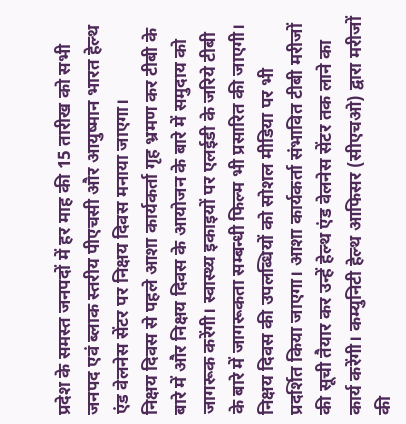प्रदेश के समस्त जनपदों में हर माह की 15 तारीख को सभी जनपद एवं ब्लाक स्तरीय पीएचसी और आयुष्मान भारत हेल्थ एंड वेलनेस सेंटर पर निक्षय दिवस मनाया जाएगा।
निक्षय दिवस से पहले आशा कार्यकर्ता गृह भ्रमण कर टीबी के बारे में और निक्षय दिवस के आयोजन के बारे में समुदाय को जागरूक करेंगी। स्वास्थ्य इकाइयों पर एलईडी के जरिये टीबी के बारे में जागरूकता सम्बन्धी फिल्म भी प्रसारित की जाएगी। निक्षय दिवस की उपलब्धियों को सोशल मीडिया पर भी प्रदर्शित किया जाएगा। आशा कार्यकर्ता संभावित टीबी मरीजों की सूची तैयार कर उन्हें हेल्थ एंड वेलनेस सेंटर तक लाने का कार्य करेंगी। कम्युनिटी हेल्थ आफिसर (सीएचओ) द्वारा मरीजों की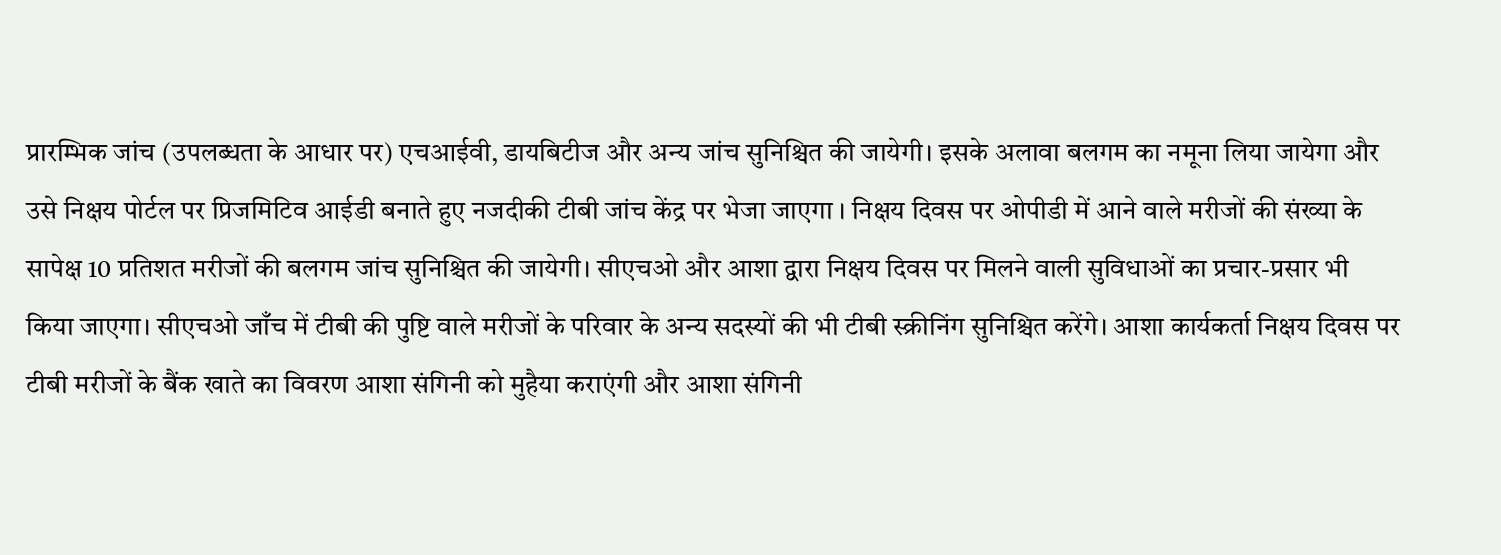प्रारम्भिक जांच (उपलब्धता के आधार पर) एचआईवी, डायबिटीज और अन्य जांच सुनिश्चित की जायेगी। इसके अलावा बलगम का नमूना लिया जायेगा और उसे निक्षय पोर्टल पर प्रिजमिटिव आईडी बनाते हुए नजदीकी टीबी जांच केंद्र पर भेजा जाएगा । निक्षय दिवस पर ओपीडी में आने वाले मरीजों की संख्या के सापेक्ष 10 प्रतिशत मरीजों की बलगम जांच सुनिश्चित की जायेगी। सीएचओ और आशा द्वारा निक्षय दिवस पर मिलने वाली सुविधाओं का प्रचार-प्रसार भी किया जाएगा। सीएचओ जाँच में टीबी की पुष्टि वाले मरीजों के परिवार के अन्य सदस्यों की भी टीबी स्क्रीनिंग सुनिश्चित करेंगे। आशा कार्यकर्ता निक्षय दिवस पर टीबी मरीजों के बैंक खाते का विवरण आशा संगिनी को मुहैया कराएंगी और आशा संगिनी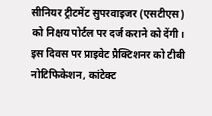सीनियर ट्रीटमेंट सुपरवाइजर (एसटीएस) को निक्षय पोर्टल पर दर्ज कराने को देंगी। इस दिवस पर प्राइवेट प्रैक्टिशनर को टीबी नोटिफिकेशन, कांटेक्ट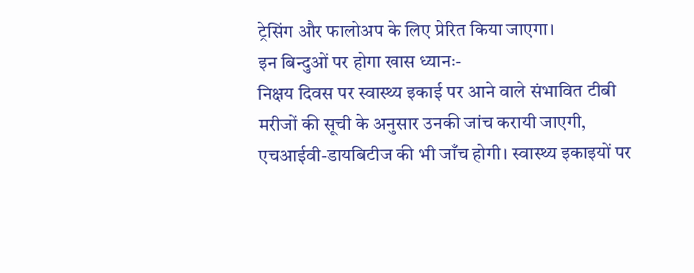ट्रेसिंग और फालोअप के लिए प्रेरित किया जाएगा।
इन बिन्दुओं पर होगा खास ध्यानः-
निक्षय दिवस पर स्वास्थ्य इकाई पर आने वाले संभावित टीबी मरीजों की सूची के अनुसार उनकी जांच करायी जाएगी, एचआईवी-डायबिटीज की भी जाँच होगी। स्वास्थ्य इकाइयों पर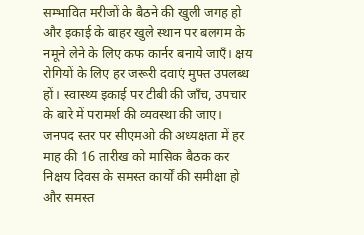सम्भावित मरीजों के बैठने की खुली जगह हो और इकाई के बाहर खुले स्थान पर बलगम के नमूने लेने के लिए कफ कार्नर बनाये जाएँ। क्षय रोगियों के लिए हर जरूरी दवाएं मुफ्त उपलब्ध हों। स्वास्थ्य इकाई पर टीबी की जाँच, उपचार के बारे में परामर्श की व्यवस्था की जाए। जनपद स्तर पर सीएमओ की अध्यक्षता में हर माह की 16 तारीख को मासिक बैठक कर निक्षय दिवस के समस्त कार्यों की समीक्षा हो और समस्त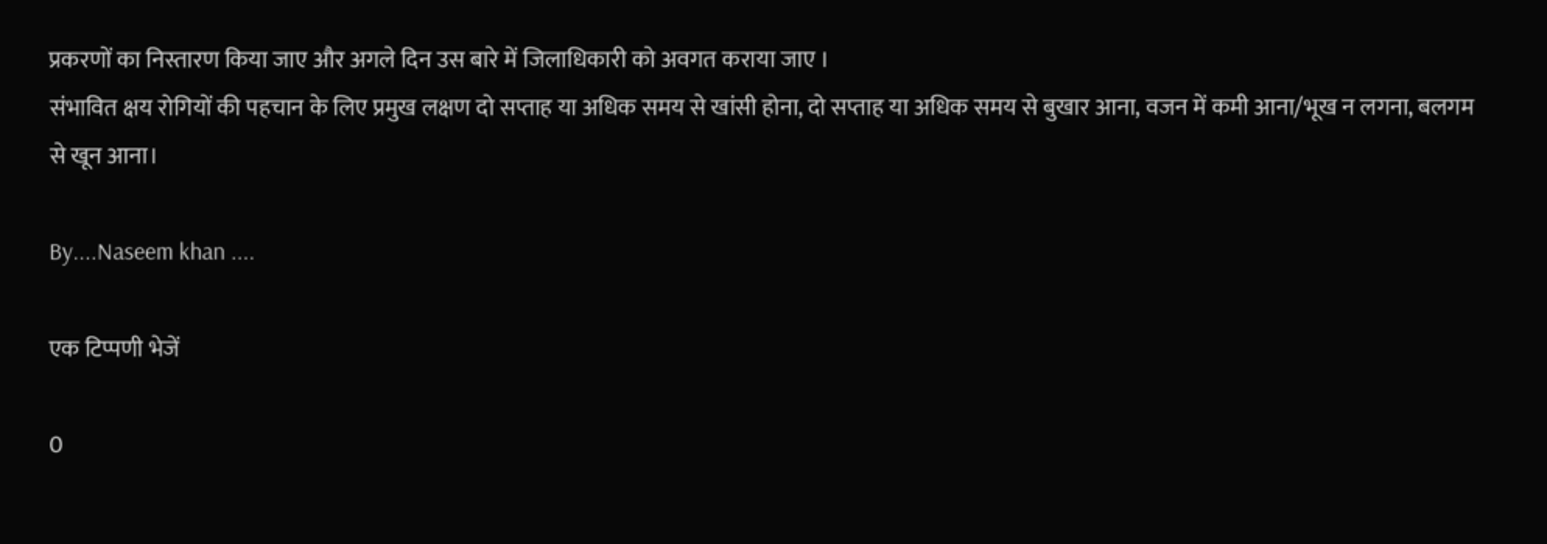प्रकरणों का निस्तारण किया जाए और अगले दिन उस बारे में जिलाधिकारी को अवगत कराया जाए ।
संभावित क्षय रोगियों की पहचान के लिए प्रमुख लक्षण दो सप्ताह या अधिक समय से खांसी होना, दो सप्ताह या अधिक समय से बुखार आना, वजन में कमी आना/भूख न लगना, बलगम से खून आना।

By....Naseem khan ....

एक टिप्पणी भेजें

0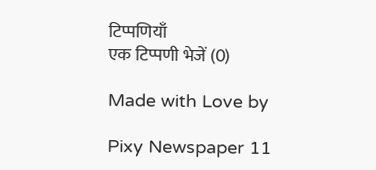टिप्पणियाँ
एक टिप्पणी भेजें (0)

Made with Love by

Pixy Newspaper 11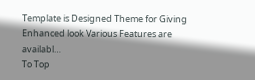Template is Designed Theme for Giving Enhanced look Various Features are availabl…
To Top